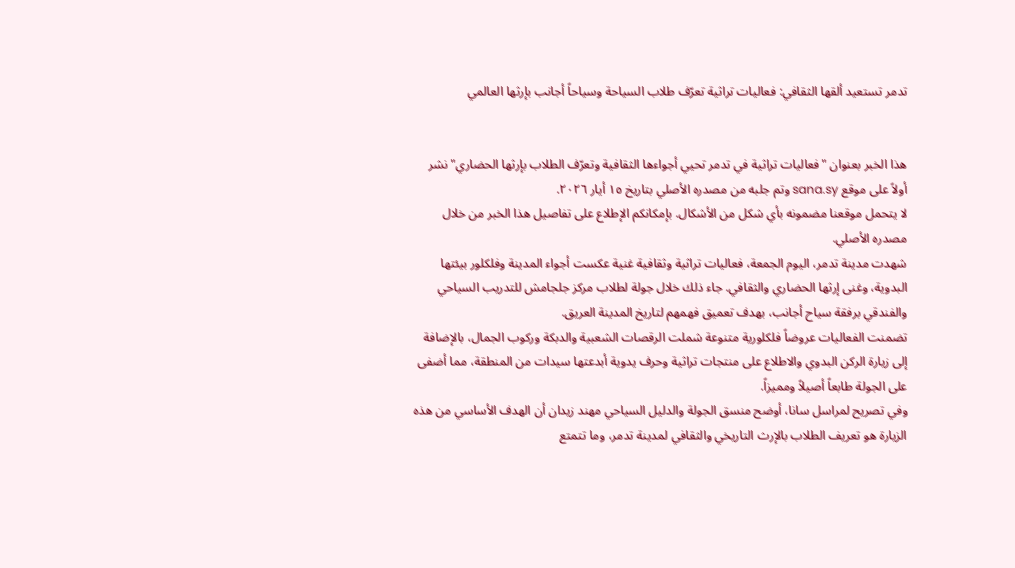تدمر تستعيد ألقها الثقافي: فعاليات تراثية تعرّف طلاب السياحة وسياحاً أجانب بإرثها العالمي


هذا الخبر بعنوان "فعاليات تراثية في تدمر تحيي أجواءها الثقافية وتعرّف الطلاب بإرثها الحضاري" نشر أولاً على موقع sana.sy وتم جلبه من مصدره الأصلي بتاريخ ١٥ أيار ٢٠٢٦.
لا يتحمل موقعنا مضمونه بأي شكل من الأشكال. بإمكانكم الإطلاع على تفاصيل هذا الخبر من خلال مصدره الأصلي.
شهدت مدينة تدمر، اليوم الجمعة، فعاليات تراثية وثقافية غنية عكست أجواء المدينة وفلكلور بيئتها البدوية، وغنى إرثها الحضاري والثقافي. جاء ذلك خلال جولة لطلاب مركز جلجامش للتدريب السياحي والفندقي برفقة سياح أجانب، بهدف تعميق فهمهم لتاريخ المدينة العريق.
تضمنت الفعاليات عروضاً فلكلورية متنوعة شملت الرقصات الشعبية والدبكة وركوب الجمال، بالإضافة إلى زيارة الركن البدوي والاطلاع على منتجات تراثية وحرف يدوية أبدعتها سيدات من المنطقة، مما أضفى على الجولة طابعاً أصيلاً ومميزاً.
وفي تصريح لمراسل سانا، أوضح منسق الجولة والدليل السياحي مهند زيدان أن الهدف الأساسي من هذه الزيارة هو تعريف الطلاب بالإرث التاريخي والثقافي لمدينة تدمر، وما تتمتع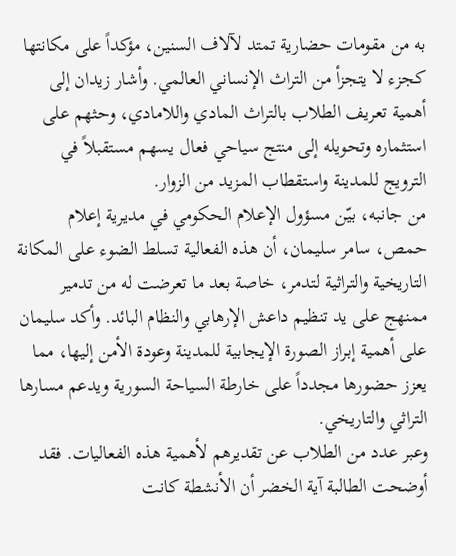به من مقومات حضارية تمتد لآلاف السنين، مؤكداً على مكانتها كجزء لا يتجزأ من التراث الإنساني العالمي. وأشار زيدان إلى أهمية تعريف الطلاب بالتراث المادي واللامادي، وحثهم على استثماره وتحويله إلى منتج سياحي فعال يسهم مستقبلاً في الترويج للمدينة واستقطاب المزيد من الزوار.
من جانبه، بيّن مسؤول الإعلام الحكومي في مديرية إعلام حمص، سامر سليمان، أن هذه الفعالية تسلط الضوء على المكانة التاريخية والتراثية لتدمر، خاصة بعد ما تعرضت له من تدمير ممنهج على يد تنظيم داعش الإرهابي والنظام البائد. وأكد سليمان على أهمية إبراز الصورة الإيجابية للمدينة وعودة الأمن إليها، مما يعزز حضورها مجدداً على خارطة السياحة السورية ويدعم مسارها التراثي والتاريخي.
وعبر عدد من الطلاب عن تقديرهم لأهمية هذه الفعاليات. فقد أوضحت الطالبة آية الخضر أن الأنشطة كانت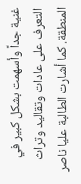غنية جداً وأسهمت بشكل كبير في التعرف على عادات وتقاليد وتراث المنطقة. كما أشارت الطالبة عليا ناصر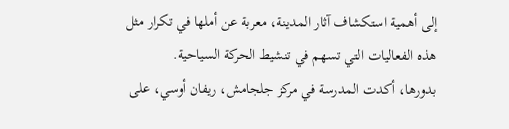إلى أهمية استكشاف آثار المدينة، معربة عن أملها في تكرار مثل هذه الفعاليات التي تسهم في تنشيط الحركة السياحية.
بدورها، أكدت المدرسة في مركز جلجامش، ريفان أوسي، على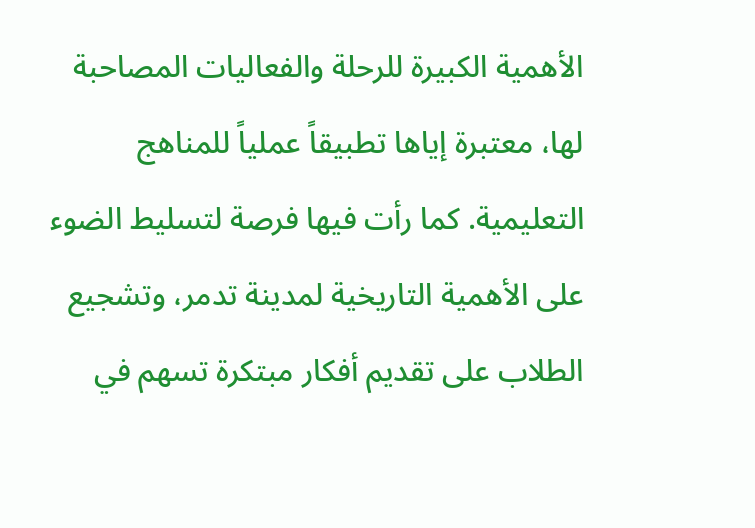الأهمية الكبيرة للرحلة والفعاليات المصاحبة لها، معتبرة إياها تطبيقاً عملياً للمناهج التعليمية. كما رأت فيها فرصة لتسليط الضوء على الأهمية التاريخية لمدينة تدمر، وتشجيع الطلاب على تقديم أفكار مبتكرة تسهم في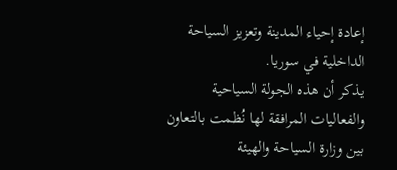إعادة إحياء المدينة وتعزيز السياحة الداخلية في سوريا.
يذكر أن هذه الجولة السياحية والفعاليات المرافقة لها نُظمت بالتعاون بين وزارة السياحة والهيئة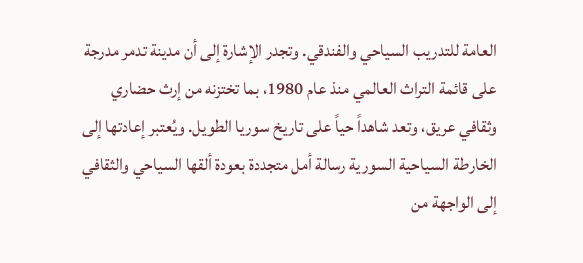العامة للتدريب السياحي والفندقي. وتجدر الإشارة إلى أن مدينة تدمر مدرجة على قائمة التراث العالمي منذ عام 1980، بما تختزنه من إرث حضاري وثقافي عريق، وتعد شاهداً حياً على تاريخ سوريا الطويل. ويُعتبر إعادتها إلى الخارطة السياحية السورية رسالة أمل متجددة بعودة ألقها السياحي والثقافي إلى الواجهة من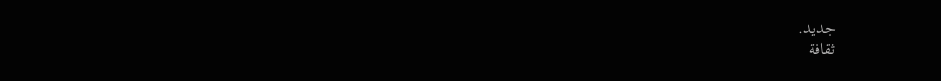جديد.
ثقافة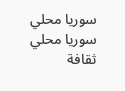سوريا محلي
سوريا محلي
ثقافة